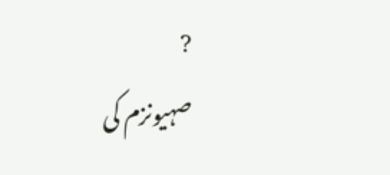?
صہیونزم کی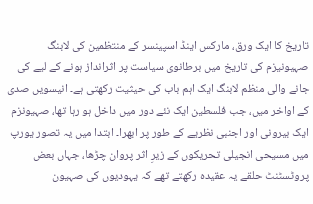تاریخ کا ایک ورق، مارکس اینڈ اسپینسر کے منتظمین کی لابنگ
صہیونیزم کی تاریخ میں برطانوی سیاست پر اثرانداز ہونے کے لیے کی جانے والی منظم لابنگ ایک اہم باب کی حیثیت رکھتی ہے۔ انیسویں صدی کے اواخر میں، جب فلسطین ایک نئے دور میں داخل ہو رہا تھا، صہیونزم ایک بیرونی اور اجنبی نظریے کے طور پر ابھرا۔ ابتدا میں یہ تصور یورپ میں مسیحی انجیلی تحریکوں کے زیرِ اثر پروان چڑھا، جہاں بعض پروٹسٹنٹ حلقے یہ عقیدہ رکھتے تھے کہ یہودیوں کی صہیون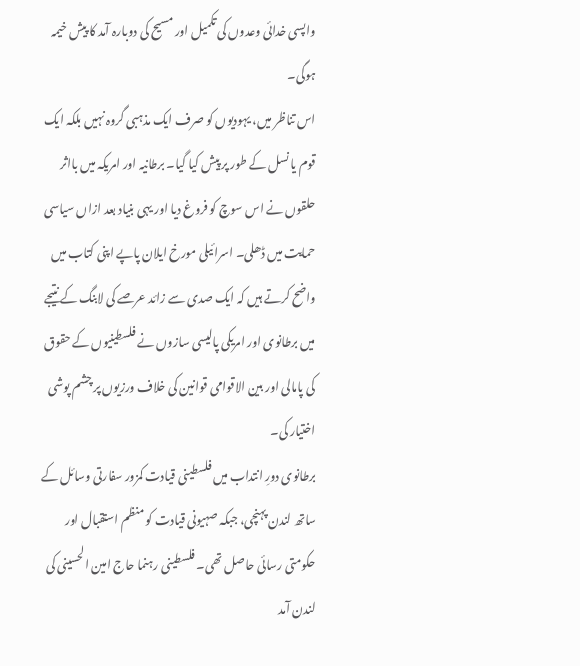واپسی خدائی وعدوں کی تکمیل اور مسیح کی دوبارہ آمد کا پیش خیمہ ہوگی۔
اس تناظر میں، یہودیوں کو صرف ایک مذہبی گروہ نہیں بلکہ ایک قوم یا نسل کے طور پر پیش کیا گیا۔ برطانیہ اور امریکہ میں بااثر حلقوں نے اس سوچ کو فروغ دیا اور یہی بنیاد بعد ازاں سیاسی حمایت میں ڈھلی۔ اسرائیلی مورخ ایلان پاپے اپنی کتاب میں واضح کرتے ہیں کہ ایک صدی سے زائد عرصے کی لابنگ کے نتیجے میں برطانوی اور امریکی پالیسی سازوں نے فلسطینیوں کے حقوق کی پامالی اور بین الاقوامی قوانین کی خلاف ورزیوں پر چشم پوشی اختیار کی۔
برطانوی دورِ انتداب میں فلسطینی قیادت کمزور سفارتی وسائل کے ساتھ لندن پہنچی، جبکہ صہیونی قیادت کو منظم استقبال اور حکومتی رسائی حاصل تھی۔ فلسطینی رہنما حاج امین الحسینی کی لندن آمد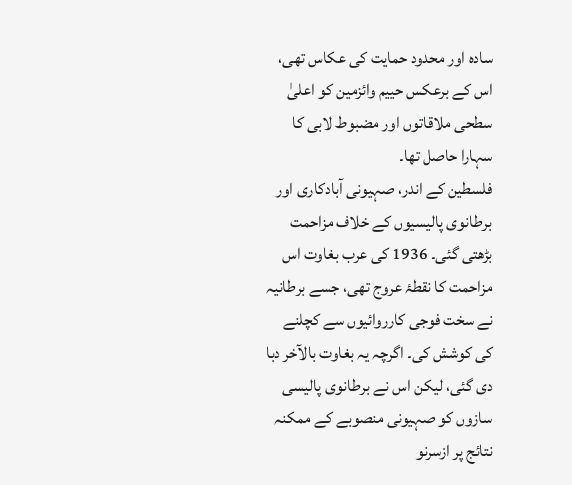سادہ اور محدود حمایت کی عکاس تھی، اس کے برعکس حییم وائزمین کو اعلیٰ سطحی ملاقاتوں اور مضبوط لابی کا سہارا حاصل تھا۔
فلسطین کے اندر، صہیونی آبادکاری اور برطانوی پالیسیوں کے خلاف مزاحمت بڑھتی گئی۔ 1936 کی عرب بغاوت اس مزاحمت کا نقطۂ عروج تھی، جسے برطانیہ نے سخت فوجی کارروائیوں سے کچلنے کی کوشش کی۔ اگرچہ یہ بغاوت بالآخر دبا دی گئی، لیکن اس نے برطانوی پالیسی سازوں کو صہیونی منصوبے کے ممکنہ نتائج پر ازسرنو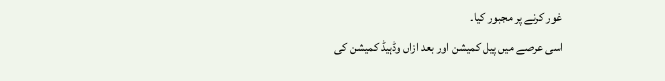غور کرنے پر مجبور کیا۔
اسی عرصے میں پیل کمیشن اور بعد ازاں وڈہیڈ کمیشن کی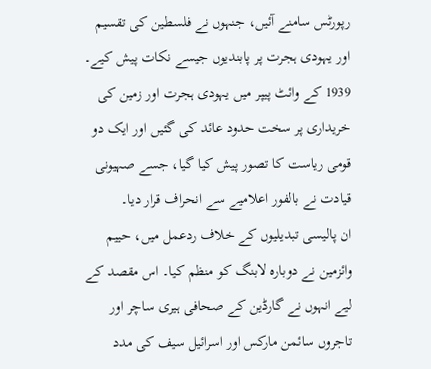رپورٹس سامنے آئیں، جنہوں نے فلسطین کی تقسیم اور یہودی ہجرت پر پابندیوں جیسے نکات پیش کیے۔ 1939 کے وائٹ پیپر میں یہودی ہجرت اور زمین کی خریداری پر سخت حدود عائد کی گئیں اور ایک دو قومی ریاست کا تصور پیش کیا گیا، جسے صہیونی قیادت نے بالفور اعلامیے سے انحراف قرار دیا۔
ان پالیسی تبدیلیوں کے خلاف ردعمل میں، حییم وائزمین نے دوبارہ لابنگ کو منظم کیا۔ اس مقصد کے لیے انہوں نے گارڈین کے صحافی ہیری ساچر اور تاجروں سائمن مارکس اور اسرائیل سیف کی مدد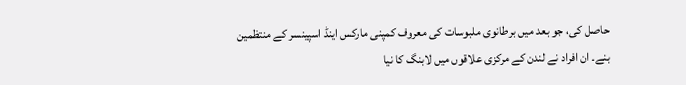حاصل کی، جو بعد میں برطانوی ملبوسات کی معروف کمپنی مارکس اینڈ اسپینسر کے منتظمین بنے۔ ان افراد نے لندن کے مرکزی علاقوں میں لابنگ کا نیا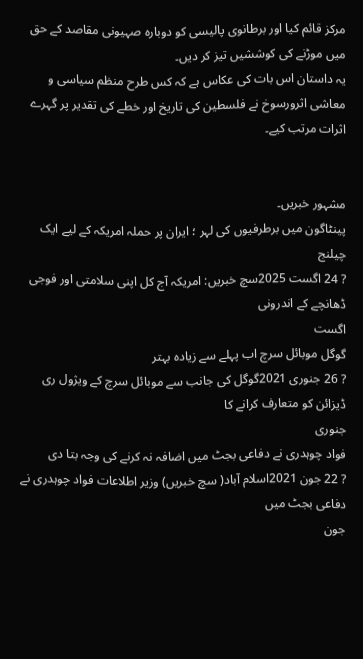مرکز قائم کیا اور برطانوی پالیسی کو دوبارہ صہیونی مقاصد کے حق میں موڑنے کی کوششیں تیز کر دیں۔
یہ داستان اس بات کی عکاس ہے کہ کس طرح منظم سیاسی و معاشی اثرورسوخ نے فلسطین کی تاریخ اور خطے کی تقدیر پر گہرے اثرات مرتب کیے۔


مشہور خبریں۔
پینٹاگون میں برطرفیوں کی لہر ؛ ایران پر حملہ امریکہ کے لیے ایک چیلنج
? 24 اگست 2025سچ خبریں: امریکہ آج کل اپنی سلامتی اور فوجی ڈھانچے کے اندرونی
اگست
گوگل موبائل سرچ اب پہلے سے زیادہ بہتر
? 26 جنوری 2021گوگل کی جانب سے موبائل سرچ کے ویژول ری ڈیزائن کو متعارف کرانے کا
جنوری
فواد چوہدری نے دفاعی بجٹ میں اضافہ نہ کرنے کی وجہ بتا دی
? 22 جون 2021اسلام آباد( سچ خبریں) وزیر اطلاعات فواد چوہدری نے دفاعی بجٹ میں
جون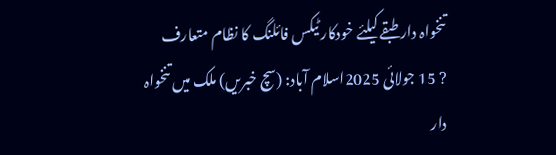تنخواہ دار طبقے کیلئے خودکار ٹیکس فائلنگ کا نظام متعارف
? 15 جولائی 2025اسلام آباد: (سچ خبریں) ملک میں تنخواہ دار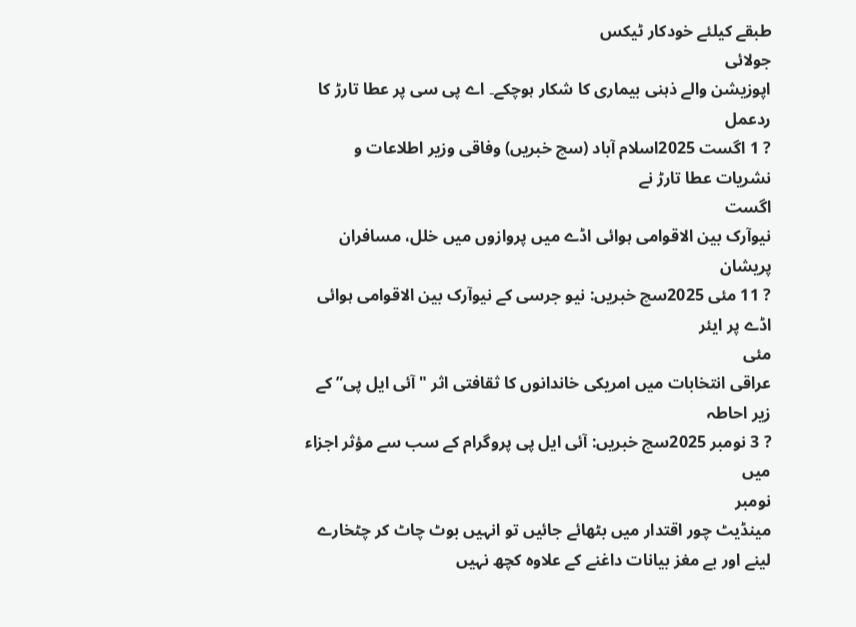طبقے کیلئے خودکار ٹیکس
جولائی
اپوزیشن والے ذہنی بیماری کا شکار ہوچکے۔ اے پی سی پر عطا تارڑ کا ردعمل
? 1 اگست 2025اسلام آباد (سچ خبریں) وفاقی وزیر اطلاعات و نشریات عطا تارڑ نے
اگست
نیوآرک بین الاقوامی ہوائی اڈے میں پروازوں میں خلل، مسافران پریشان
? 11 مئی 2025سچ خبریں: نیو جرسی کے نیوآرک بین الاقوامی ہوائی اڈے پر ایئر
مئی
عراقی انتخابات میں امریکی خاندانوں کا ثقافتی اثر "آئی ایل پی” کے زیر احاطہ
? 3 نومبر 2025سچ خبریں: آئی ایل پی پروگرام کے سب سے مؤثر اجزاء میں
نومبر
مینڈیٹ چور اقتدار میں بٹھائے جائیں تو انہیں بوٹ چاٹ کر چٹخارے لینے اور بے مغز بیانات داغنے کے علاوہ کچھ نہیں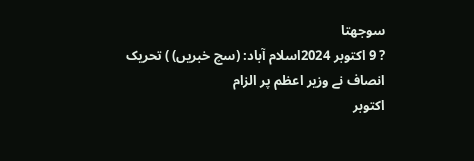سوجھتا
? 9 اکتوبر 2024اسلام آباد: (سچ خبریں) ) تحریک انصاف نے وزیر اعظم پر الزام
اکتوبر